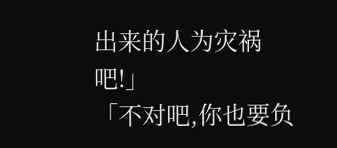出来的人为灾祸吧!」
「不对吧,你也要负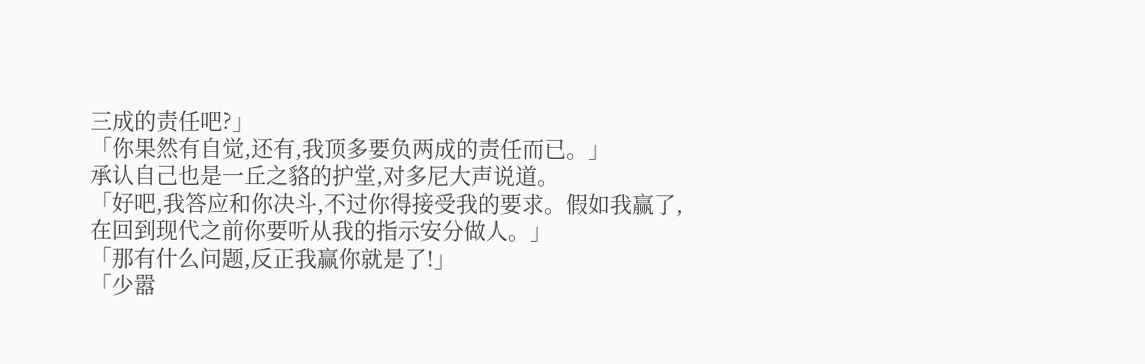三成的责任吧?」
「你果然有自觉,还有,我顶多要负两成的责任而已。」
承认自己也是一丘之貉的护堂,对多尼大声说道。
「好吧,我答应和你决斗,不过你得接受我的要求。假如我赢了,在回到现代之前你要听从我的指示安分做人。」
「那有什么问题,反正我赢你就是了!」
「少嚣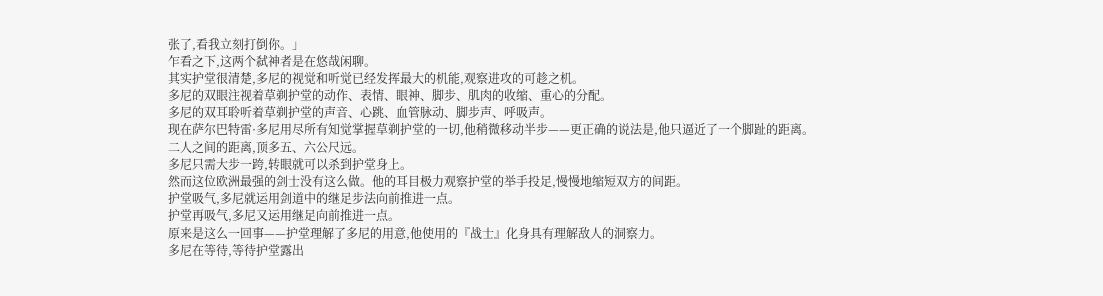张了,看我立刻打倒你。」
乍看之下,这两个弑神者是在悠哉闲聊。
其实护堂很清楚,多尼的视觉和听觉已经发挥最大的机能,观察进攻的可趁之机。
多尼的双眼注视着草剃护堂的动作、表情、眼神、脚步、肌肉的收缩、重心的分配。
多尼的双耳聆听着草剃护堂的声音、心跳、血管脉动、脚步声、呼吸声。
现在萨尔巴特雷·多尼用尽所有知觉掌握草剃护堂的一切,他稍微移动半步——更正确的说法是,他只逼近了一个脚趾的距离。
二人之间的距离,顶多五、六公尺远。
多尼只需大步一跨,转眼就可以杀到护堂身上。
然而这位欧洲最强的剑士没有这么做。他的耳目极力观察护堂的举手投足,慢慢地缩短双方的间距。
护堂吸气,多尼就运用剑道中的继足步法向前推进一点。
护堂再吸气,多尼又运用继足向前推进一点。
原来是这么一回事——护堂理解了多尼的用意,他使用的『战士』化身具有理解敌人的洞察力。
多尼在等待,等待护堂露出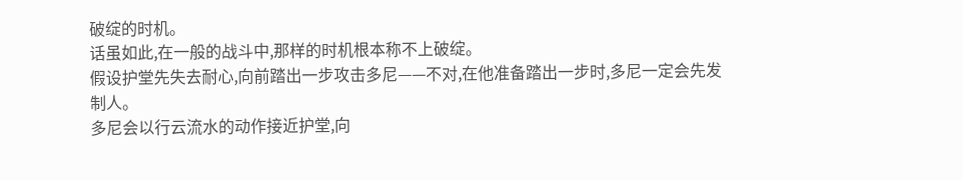破绽的时机。
话虽如此,在一般的战斗中,那样的时机根本称不上破绽。
假设护堂先失去耐心,向前踏出一步攻击多尼——不对,在他准备踏出一步时,多尼一定会先发制人。
多尼会以行云流水的动作接近护堂,向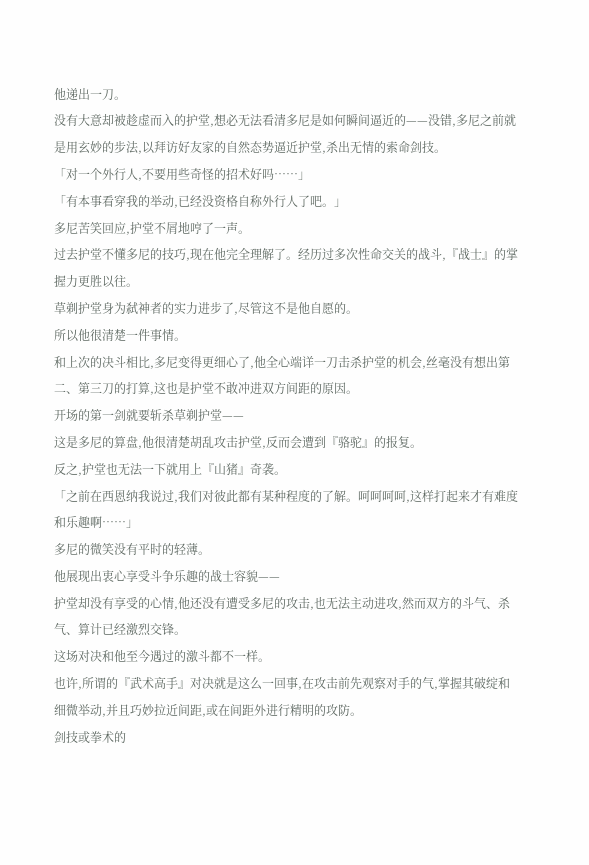他递出一刀。
没有大意却被趁虚而入的护堂,想必无法看清多尼是如何瞬间逼近的——没错,多尼之前就是用玄妙的步法,以拜访好友家的自然态势逼近护堂,杀出无情的索命剑技。
「对一个外行人,不要用些奇怪的招术好吗……」
「有本事看穿我的举动,已经没资格自称外行人了吧。」
多尼苦笑回应,护堂不屑地哼了一声。
过去护堂不懂多尼的技巧,现在他完全理解了。经历过多次性命交关的战斗,『战士』的掌握力更胜以往。
草剃护堂身为弑神者的实力进步了,尽管这不是他自愿的。
所以他很清楚一件事情。
和上次的决斗相比,多尼变得更细心了,他全心端详一刀击杀护堂的机会,丝毫没有想出第二、第三刀的打算,这也是护堂不敢冲进双方间距的原因。
开场的第一剑就要斩杀草剃护堂——
这是多尼的算盘,他很清楚胡乱攻击护堂,反而会遭到『骆驼』的报复。
反之,护堂也无法一下就用上『山猪』奇袭。
「之前在西恩纳我说过,我们对彼此都有某种程度的了解。呵呵呵呵,这样打起来才有难度和乐趣啊……」
多尼的微笑没有平时的轻薄。
他展现出衷心享受斗争乐趣的战士容貌——
护堂却没有享受的心情,他还没有遭受多尼的攻击,也无法主动进攻,然而双方的斗气、杀气、算计已经激烈交锋。
这场对决和他至今遇过的激斗都不一样。
也许,所谓的『武术高手』对决就是这么一回事,在攻击前先观察对手的气,掌握其破绽和细微举动,并且巧妙拉近间距,或在间距外进行精明的攻防。
剑技或拳术的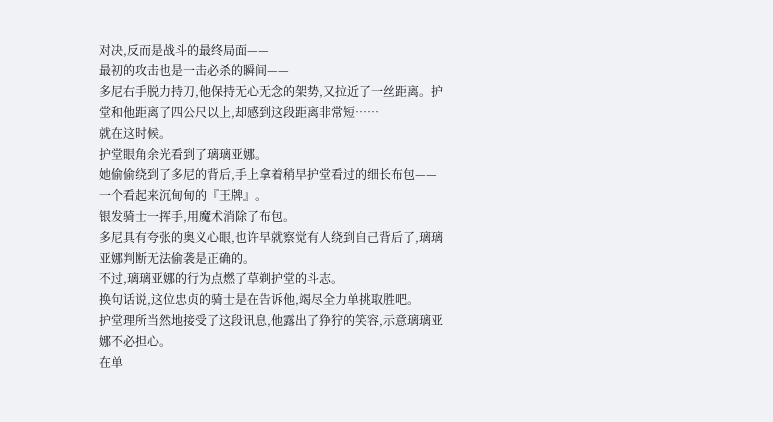对决,反而是战斗的最终局面——
最初的攻击也是一击必杀的瞬间——
多尼右手脱力持刀,他保持无心无念的架势,又拉近了一丝距离。护堂和他距离了四公尺以上,却感到这段距离非常短……
就在这时候。
护堂眼角余光看到了璃璃亚娜。
她偷偷绕到了多尼的背后,手上拿着稍早护堂看过的细长布包——一个看起来沉甸甸的『王牌』。
银发骑士一挥手,用魔术消除了布包。
多尼具有夸张的奥义心眼,也许早就察觉有人绕到自己背后了,璃璃亚娜判断无法偷袭是正确的。
不过,璃璃亚娜的行为点燃了草剃护堂的斗志。
换句话说,这位忠贞的骑士是在告诉他,竭尽全力单挑取胜吧。
护堂理所当然地接受了这段讯息,他露出了狰狞的笑容,示意璃璃亚娜不必担心。
在单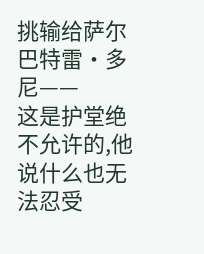挑输给萨尔巴特雷·多尼——
这是护堂绝不允许的,他说什么也无法忍受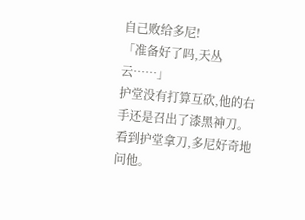自己败给多尼!
「准备好了吗,天丛云……」
护堂没有打算互砍,他的右手还是召出了漆黑神刀。
看到护堂拿刀,多尼好奇地问他。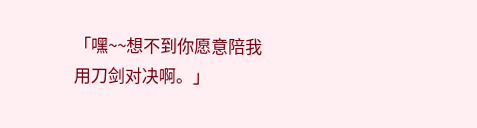「嘿~~想不到你愿意陪我用刀剑对决啊。」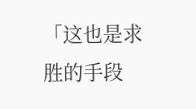「这也是求胜的手段